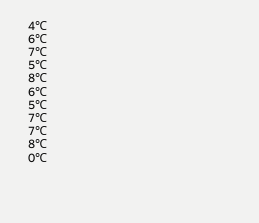4℃
6℃
7℃
5℃
8℃
6℃
5℃
7℃
7℃
8℃
0℃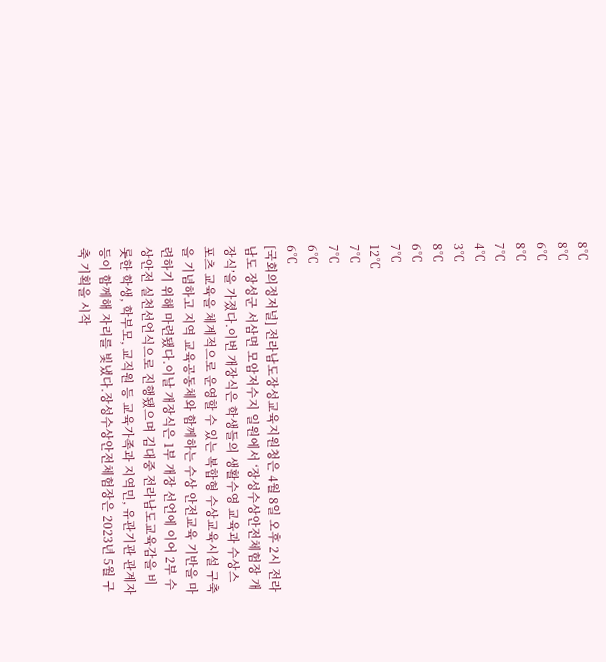8℃
8℃
6℃
8℃
7℃
4℃
3℃
8℃
6℃
7℃
12℃
7℃
7℃
6℃
6℃
[국회의정저널] 전라남도장성교육지원청은 4월 8일 오후 2시 전라남도 장성군 서삼면 모암저수지 일원에서 ‘장성수상안전체험장 개장식’을 가졌다.이번 개장식은 학생들의 생활수영 교육과 수상스포츠 교육을 체계적으로 운영할 수 있는 복합형 수상교육시설 구축을 기념하고 지역 교육공동체와 함께하는 수상 안전교육 기반을 마련하기 위해 마련됐다.이날 개장식은 1부 개장 선언에 이어 2부 수상안전 실천선언식으로 진행됐으며 김대중 전라남도교육감을 비롯한 학생, 학부모, 교직원 등 교육가족과 지역민, 유관기관 관계자 등이 함께해 자리를 빛냈다.장성수상안전체험장은 2023년 5월 구축 기획을 시작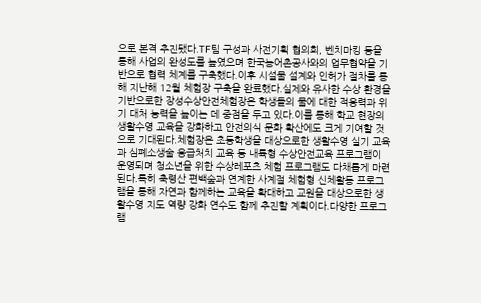으로 본격 추진됐다.TF팀 구성과 사전기획 협의회, 벤치마킹 등을 통해 사업의 완성도를 높였으며 한국농어촌공사와의 업무협약을 기반으로 협력 체계를 구축했다.이후 시설물 설계와 인허가 절차를 통해 지난해 12월 체험장 구축을 완료했다.실제와 유사한 수상 환경을 기반으로한 장성수상안전체험장은 학생들의 물에 대한 적응력과 위기 대처 능력을 높이는 데 중점을 두고 있다.이를 통해 학교 현장의 생활수영 교육을 강화하고 안전의식 문화 확산에도 크게 기여할 것으로 기대된다.체험장은 초등학생을 대상으로한 생활수영 실기 교육과 심폐소생술 응급처치 교육 등 내륙형 수상안전교육 프로그램이 운영되며 청소년을 위한 수상레포츠 체험 프로그램도 다채롭게 마련된다.특히 축령산 편백숲과 연계한 사계절 체험형 신체활동 프로그램을 통해 자연과 함께하는 교육을 확대하고 교원을 대상으로한 생활수영 지도 역량 강화 연수도 함께 추진할 계획이다.다양한 프로그램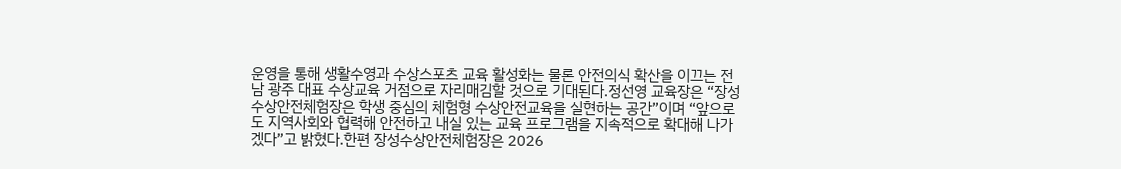운영을 통해 생활수영과 수상스포츠 교육 활성화는 물론 안전의식 확산을 이끄는 전남 광주 대표 수상교육 거점으로 자리매김할 것으로 기대된다.정선영 교육장은 “장성수상안전체험장은 학생 중심의 체험형 수상안전교육을 실현하는 공간”이며 “앞으로도 지역사회와 협력해 안전하고 내실 있는 교육 프로그램을 지속적으로 확대해 나가겠다”고 밝혔다.한편 장성수상안전체험장은 2026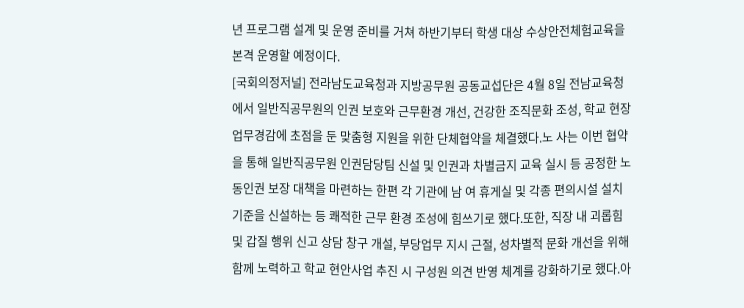년 프로그램 설계 및 운영 준비를 거쳐 하반기부터 학생 대상 수상안전체험교육을 본격 운영할 예정이다.
[국회의정저널] 전라남도교육청과 지방공무원 공동교섭단은 4월 8일 전남교육청에서 일반직공무원의 인권 보호와 근무환경 개선, 건강한 조직문화 조성, 학교 현장 업무경감에 초점을 둔 맞춤형 지원을 위한 단체협약을 체결했다.노 사는 이번 협약을 통해 일반직공무원 인권담당팀 신설 및 인권과 차별금지 교육 실시 등 공정한 노동인권 보장 대책을 마련하는 한편 각 기관에 남 여 휴게실 및 각종 편의시설 설치 기준을 신설하는 등 쾌적한 근무 환경 조성에 힘쓰기로 했다.또한, 직장 내 괴롭힘 및 갑질 행위 신고 상담 창구 개설, 부당업무 지시 근절, 성차별적 문화 개선을 위해 함께 노력하고 학교 현안사업 추진 시 구성원 의견 반영 체계를 강화하기로 했다.아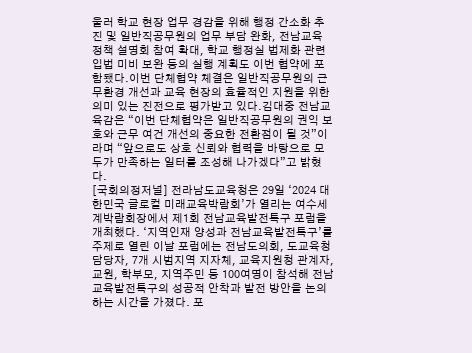울러 학교 현장 업무 경감을 위해 행정 간소화 추진 및 일반직공무원의 업무 부담 완화, 전남교육 정책 설명회 참여 확대, 학교 행정실 법제화 관련 입법 미비 보완 등의 실행 계획도 이번 협약에 포함됐다.이번 단체협약 체결은 일반직공무원의 근무환경 개선과 교육 현장의 효율적인 지원을 위한 의미 있는 진전으로 평가받고 있다.김대중 전남교육감은 “이번 단체협약은 일반직공무원의 권익 보호와 근무 여건 개선의 중요한 전환점이 될 것”이라며 “앞으로도 상호 신뢰와 협력을 바탕으로 모두가 만족하는 일터를 조성해 나가겠다”고 밝혔다.
[국회의정저널] 전라남도교육청은 29일 ‘2024 대한민국 글로컬 미래교육박람회’가 열리는 여수세계박람회장에서 제1회 전남교육발전특구 포럼을 개최했다. ‘지역인재 양성과 전남교육발전특구’를 주제로 열린 이날 포럼에는 전남도의회, 도교육청 담당자, 7개 시범지역 지자체, 교육지원청 관계자, 교원, 학부모, 지역주민 등 100여명이 참석해 전남교육발전특구의 성공적 안착과 발전 방안을 논의하는 시간을 가졌다. 포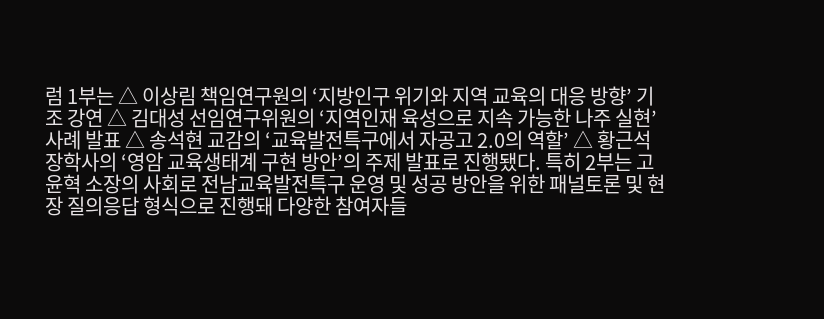럼 1부는 △ 이상림 책임연구원의 ‘지방인구 위기와 지역 교육의 대응 방향’ 기조 강연 △ 김대성 선임연구위원의 ‘지역인재 육성으로 지속 가능한 나주 실현’ 사례 발표 △ 송석현 교감의 ‘교육발전특구에서 자공고 2.0의 역할’ △ 황근석 장학사의 ‘영암 교육생태계 구현 방안’의 주제 발표로 진행됐다. 특히 2부는 고윤혁 소장의 사회로 전남교육발전특구 운영 및 성공 방안을 위한 패널토론 및 현장 질의응답 형식으로 진행돼 다양한 참여자들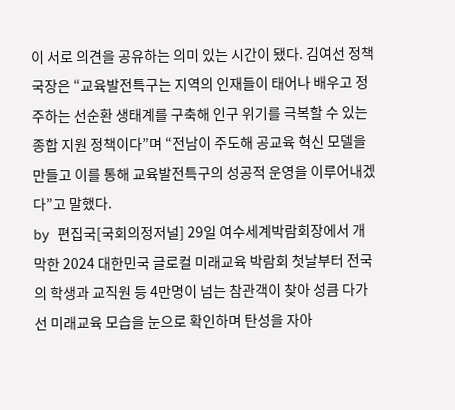이 서로 의견을 공유하는 의미 있는 시간이 됐다. 김여선 정책국장은 “교육발전특구는 지역의 인재들이 태어나 배우고 정주하는 선순환 생태계를 구축해 인구 위기를 극복할 수 있는 종합 지원 정책이다”며 “전남이 주도해 공교육 혁신 모델을 만들고 이를 통해 교육발전특구의 성공적 운영을 이루어내겠다”고 말했다.
by 편집국[국회의정저널] 29일 여수세계박람회장에서 개막한 2024 대한민국 글로컬 미래교육 박람회 첫날부터 전국의 학생과 교직원 등 4만명이 넘는 참관객이 찾아 성큼 다가선 미래교육 모습을 눈으로 확인하며 탄성을 자아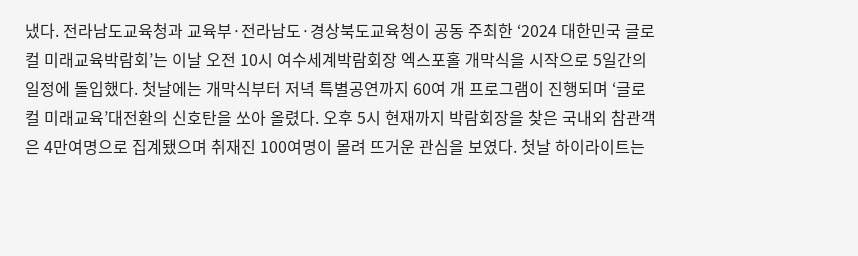냈다. 전라남도교육청과 교육부·전라남도·경상북도교육청이 공동 주최한 ‘2024 대한민국 글로컬 미래교육박람회’는 이날 오전 10시 여수세계박람회장 엑스포홀 개막식을 시작으로 5일간의 일정에 돌입했다. 첫날에는 개막식부터 저녁 특별공연까지 60여 개 프로그램이 진행되며 ‘글로컬 미래교육’대전환의 신호탄을 쏘아 올렸다. 오후 5시 현재까지 박람회장을 찾은 국내외 참관객은 4만여명으로 집계됐으며 취재진 100여명이 몰려 뜨거운 관심을 보였다. 첫날 하이라이트는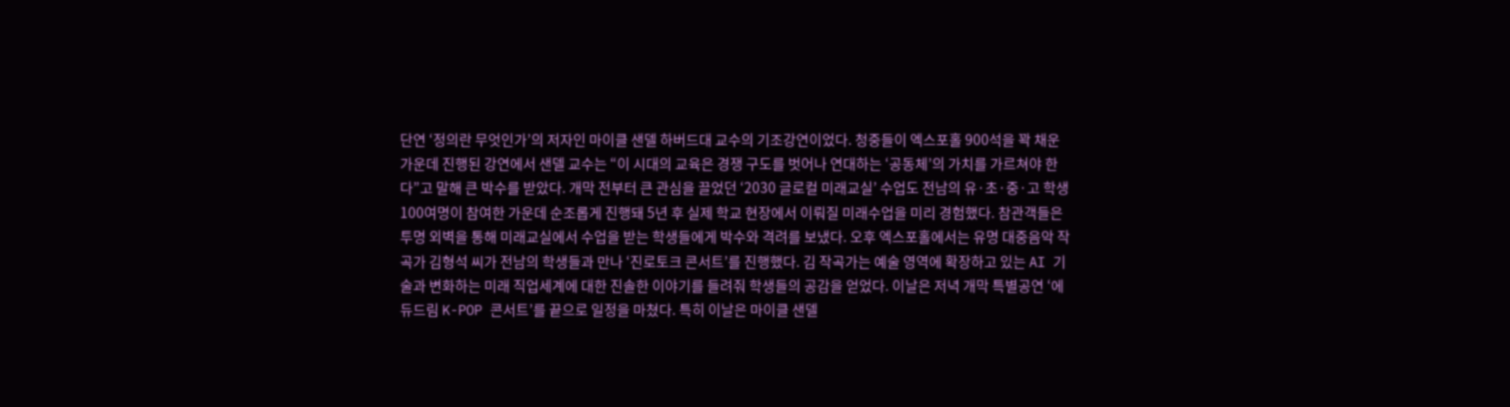단연 ‘정의란 무엇인가’의 저자인 마이클 샌델 하버드대 교수의 기조강연이었다. 청중들이 엑스포홀 900석을 꽉 채운 가운데 진행된 강연에서 샌델 교수는 “이 시대의 교육은 경쟁 구도를 벗어나 연대하는 ‘공동체’의 가치를 가르쳐야 한다”고 말해 큰 박수를 받았다. 개막 전부터 큰 관심을 끌었던 ‘2030 글로컬 미래교실’ 수업도 전남의 유·초·중·고 학생 100여명이 참여한 가운데 순조롭게 진행돼 5년 후 실제 학교 현장에서 이뤄질 미래수업을 미리 경험했다. 참관객들은 투명 외벽을 통해 미래교실에서 수업을 받는 학생들에게 박수와 격려를 보냈다. 오후 엑스포홀에서는 유명 대중음악 작곡가 김형석 씨가 전남의 학생들과 만나 ‘진로토크 콘서트’를 진행했다. 김 작곡가는 예술 영역에 확장하고 있는 AI 기술과 변화하는 미래 직업세계에 대한 진솔한 이야기를 들려줘 학생들의 공감을 얻었다. 이날은 저녁 개막 특별공연 ‘에듀드림 K-POP 콘서트’를 끝으로 일정을 마쳤다. 특히 이날은 마이클 샌델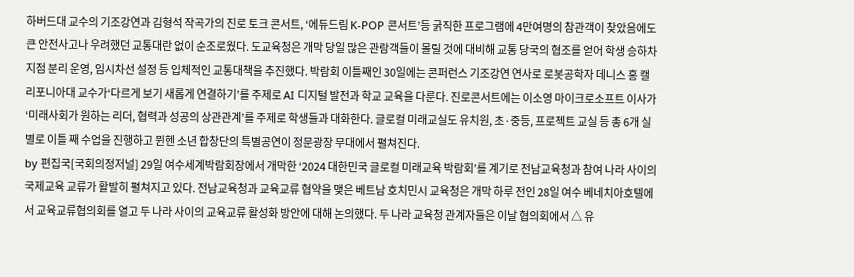하버드대 교수의 기조강연과 김형석 작곡가의 진로 토크 콘서트, ‘에듀드림 K-POP 콘서트’등 굵직한 프로그램에 4만여명의 참관객이 찾았음에도 큰 안전사고나 우려했던 교통대란 없이 순조로웠다. 도교육청은 개막 당일 많은 관람객들이 몰릴 것에 대비해 교통 당국의 협조를 얻어 학생 승하차 지점 분리 운영, 임시차선 설정 등 입체적인 교통대책을 추진했다. 박람회 이틀째인 30일에는 콘퍼런스 기조강연 연사로 로봇공학자 데니스 홍 캘리포니아대 교수가‘다르게 보기 새롭게 연결하기’를 주제로 AI 디지털 발전과 학교 교육을 다룬다. 진로콘서트에는 이소영 마이크로소프트 이사가 ‘미래사회가 원하는 리더, 협력과 성공의 상관관계’를 주제로 학생들과 대화한다. 글로컬 미래교실도 유치원, 초·중등, 프로젝트 교실 등 총 6개 실 별로 이틀 째 수업을 진행하고 뮌헨 소년 합창단의 특별공연이 정문광장 무대에서 펼쳐진다.
by 편집국[국회의정저널] 29일 여수세계박람회장에서 개막한 ‘2024 대한민국 글로컬 미래교육 박람회’를 계기로 전남교육청과 참여 나라 사이의 국제교육 교류가 활발히 펼쳐지고 있다. 전남교육청과 교육교류 협약을 맺은 베트남 호치민시 교육청은 개막 하루 전인 28일 여수 베네치아호텔에서 교육교류협의회를 열고 두 나라 사이의 교육교류 활성화 방안에 대해 논의했다. 두 나라 교육청 관계자들은 이날 협의회에서 △ 유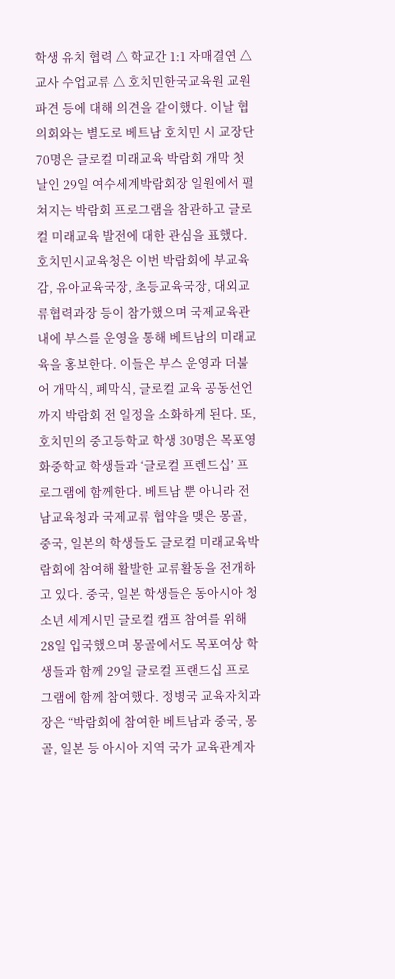학생 유치 협력 △ 학교간 1:1 자매결연 △ 교사 수업교류 △ 호치민한국교육원 교원 파견 등에 대해 의견을 같이했다. 이날 협의회와는 별도로 베트남 호치민 시 교장단 70명은 글로컬 미래교육 박람회 개막 첫날인 29일 여수세계박람회장 일원에서 펼쳐지는 박람회 프로그램을 참관하고 글로컬 미래교육 발전에 대한 관심을 표했다. 호치민시교육청은 이번 박람회에 부교육감, 유아교육국장, 초등교육국장, 대외교류협력과장 등이 참가했으며 국제교육관 내에 부스를 운영을 통해 베트남의 미래교육을 홍보한다. 이들은 부스 운영과 더불어 개막식, 폐막식, 글로컬 교육 공동선언까지 박람회 전 일정을 소화하게 된다. 또, 호치민의 중고등학교 학생 30명은 목포영화중학교 학생들과 ‘글로컬 프렌드십’ 프로그램에 함께한다. 베트남 뿐 아니라 전남교육청과 국제교류 협약을 맺은 몽골, 중국, 일본의 학생들도 글로컬 미래교육박람회에 참여해 활발한 교류활동을 전개하고 있다. 중국, 일본 학생들은 동아시아 청소년 세계시민 글로컬 캠프 참여를 위해 28일 입국했으며 몽골에서도 목포여상 학생들과 함께 29일 글로컬 프랜드십 프로그램에 함께 참여했다. 정병국 교육자치과장은 “박람회에 참여한 베트남과 중국, 몽골, 일본 등 아시아 지역 국가 교육관계자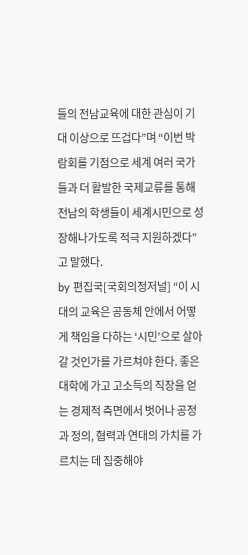들의 전남교육에 대한 관심이 기대 이상으로 뜨겁다”며 “이번 박람회를 기점으로 세계 여러 국가들과 더 활발한 국제교류를 통해 전남의 학생들이 세계시민으로 성장해나가도록 적극 지원하겠다”고 말했다.
by 편집국[국회의정저널] “이 시대의 교육은 공동체 안에서 어떻게 책임을 다하는 ‘시민’으로 살아갈 것인가를 가르쳐야 한다. 좋은 대학에 가고 고소득의 직장을 얻는 경제적 측면에서 벗어나 공정과 정의, 협력과 연대의 가치를 가르치는 데 집중해야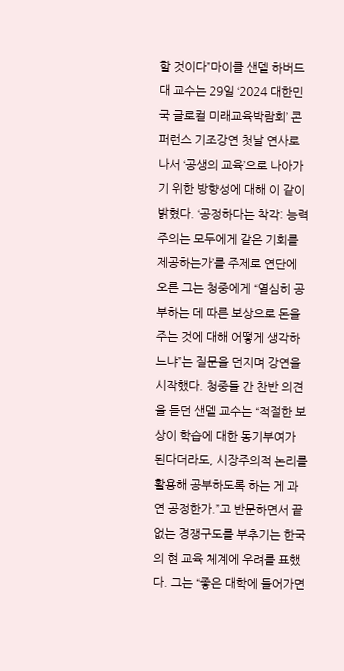할 것이다”마이클 샌델 하버드대 교수는 29일 ‘2024 대한민국 글로컬 미래교육박람회’ 콘퍼런스 기조강연 첫날 연사로 나서 ‘공생의 교육’으로 나아가기 위한 방향성에 대해 이 같이 밝혔다. ‘공정하다는 착각: 능력주의는 모두에게 같은 기회를 제공하는가’를 주제로 연단에 오른 그는 청중에게 “열심히 공부하는 데 따른 보상으로 돈을 주는 것에 대해 어떻게 생각하느냐”는 질문을 던지며 강연을 시작했다. 청중들 간 찬반 의견을 듣던 샌델 교수는 “적절한 보상이 학습에 대한 동기부여가 된다더라도, 시장주의적 논리를 활용해 공부하도록 하는 게 과연 공정한가.”고 반문하면서 끝없는 경쟁구도를 부추기는 한국의 현 교육 체계에 우려를 표했다. 그는 “좋은 대학에 들어가면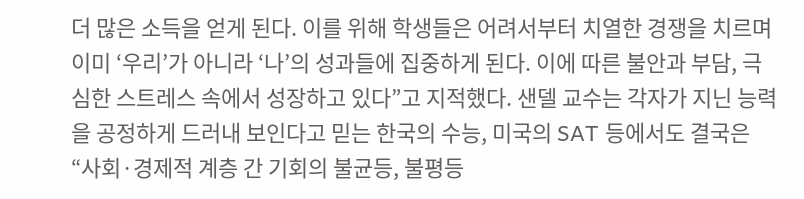더 많은 소득을 얻게 된다. 이를 위해 학생들은 어려서부터 치열한 경쟁을 치르며 이미 ‘우리’가 아니라 ‘나’의 성과들에 집중하게 된다. 이에 따른 불안과 부담, 극심한 스트레스 속에서 성장하고 있다”고 지적했다. 샌델 교수는 각자가 지닌 능력을 공정하게 드러내 보인다고 믿는 한국의 수능, 미국의 SAT 등에서도 결국은 “사회·경제적 계층 간 기회의 불균등, 불평등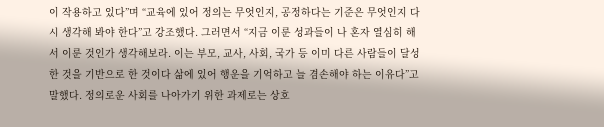이 작용하고 있다”며 “교육에 있어 정의는 무엇인지, 공정하다는 기준은 무엇인지 다시 생각해 봐야 한다”고 강조했다. 그러면서 “지금 이룬 성과들이 나 혼자 열심히 해서 이룬 것인가 생각해보라. 이는 부모, 교사, 사회, 국가 등 이미 다른 사람들이 달성한 것을 기반으로 한 것이다 삶에 있어 행운을 기억하고 늘 겸손해야 하는 이유다”고 말했다. 정의로운 사회를 나아가기 위한 과제로는 상호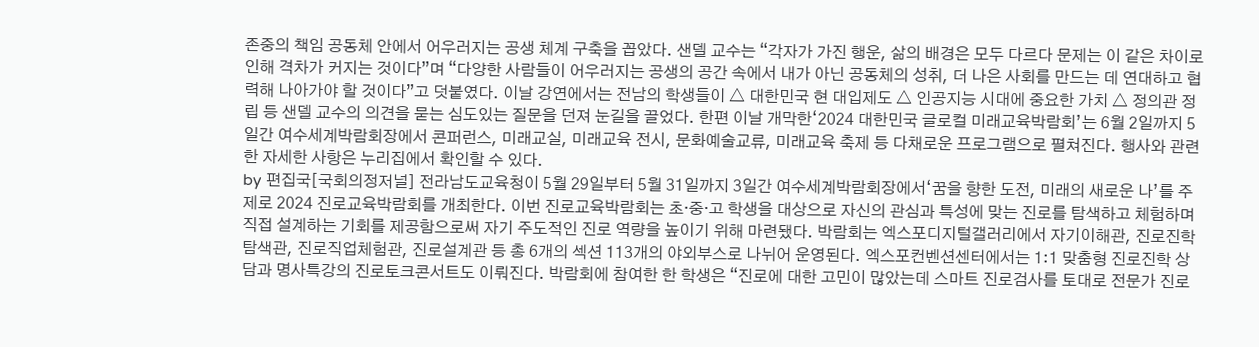존중의 책임 공동체 안에서 어우러지는 공생 체계 구축을 꼽았다. 샌델 교수는 “각자가 가진 행운, 삶의 배경은 모두 다르다 문제는 이 같은 차이로 인해 격차가 커지는 것이다”며 “다양한 사람들이 어우러지는 공생의 공간 속에서 내가 아닌 공동체의 성취, 더 나은 사회를 만드는 데 연대하고 협력해 나아가야 할 것이다”고 덧붙였다. 이날 강연에서는 전남의 학생들이 △ 대한민국 현 대입제도 △ 인공지능 시대에 중요한 가치 △ 정의관 정립 등 샌델 교수의 의견을 묻는 심도있는 질문을 던져 눈길을 끌었다. 한편 이날 개막한‘2024 대한민국 글로컬 미래교육박람회’는 6월 2일까지 5일간 여수세계박람회장에서 콘퍼런스, 미래교실, 미래교육 전시, 문화예술교류, 미래교육 축제 등 다채로운 프로그램으로 펼쳐진다. 행사와 관련한 자세한 사항은 누리집에서 확인할 수 있다.
by 편집국[국회의정저널] 전라남도교육청이 5월 29일부터 5월 31일까지 3일간 여수세계박람회장에서‘꿈을 향한 도전, 미래의 새로운 나’를 주제로 2024 진로교육박람회를 개최한다. 이번 진로교육박람회는 초·중·고 학생을 대상으로 자신의 관심과 특성에 맞는 진로를 탐색하고 체험하며 직접 설계하는 기회를 제공함으로써 자기 주도적인 진로 역량을 높이기 위해 마련됐다. 박람회는 엑스포디지털갤러리에서 자기이해관, 진로진학탐색관, 진로직업체험관, 진로설계관 등 총 6개의 섹션 113개의 야외부스로 나뉘어 운영된다. 엑스포컨벤션센터에서는 1:1 맞춤형 진로진학 상담과 명사특강의 진로토크콘서트도 이뤄진다. 박람회에 참여한 한 학생은 “진로에 대한 고민이 많았는데 스마트 진로검사를 토대로 전문가 진로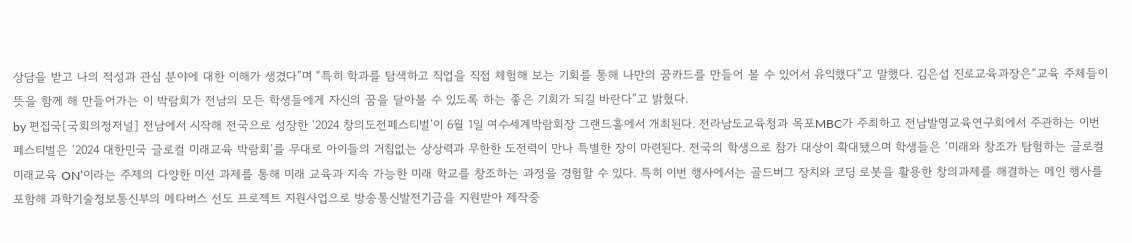상담을 받고 나의 적성과 관심 분야에 대한 이해가 생겼다”며 “특히 학과를 탐색하고 직업을 직접 체험해 보는 기회를 통해 나만의 꿈카드를 만들어 볼 수 있어서 유익했다”고 말했다. 김은섭 진로교육과장은“교육 주체들이 뜻을 함께 해 만들어가는 이 박람회가 전남의 모든 학생들에게 자신의 꿈을 달아볼 수 있도록 하는 좋은 기회가 되길 바란다”고 밝혔다.
by 편집국[국회의정저널] 전남에서 시작해 전국으로 성장한 ‘2024 창의도전페스티벌’이 6월 1일 여수세계박람회장 그랜드홀에서 개최된다. 전라남도교육청과 목포MBC가 주최하고 전남발명교육연구회에서 주관하는 이번 페스티벌은 ‘2024 대한민국 글로컬 미래교육 박람회’를 무대로 아이들의 거침없는 상상력과 무한한 도전력이 만나 특별한 장이 마련된다. 전국의 학생으로 참가 대상이 확대됐으며 학생들은 ‘미래와 창조가 탐험하는 글로컬 미래교육 ON’이라는 주제의 다양한 미션 과제를 통해 미래 교육과 지속 가능한 미래 학교를 창조하는 과정을 경험할 수 있다. 특히 이번 행사에서는 골드버그 장치와 코딩 로봇을 활용한 창의과제를 해결하는 메인 행사를 포함해 과학기술정보통신부의 메타버스 선도 프로젝트 지원사업으로 방송통신발전기금을 지원받아 제작중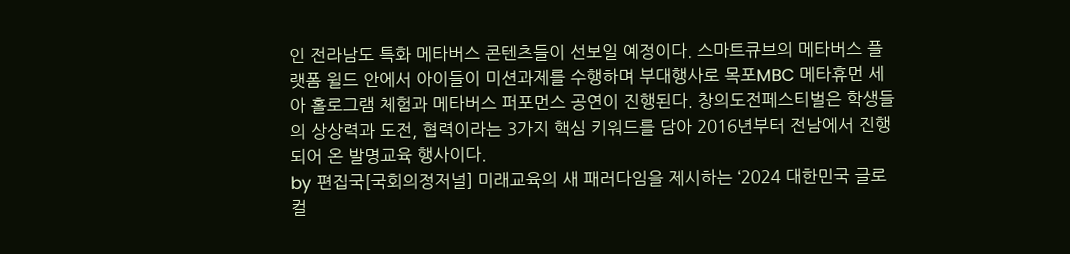인 전라남도 특화 메타버스 콘텐츠들이 선보일 예정이다. 스마트큐브의 메타버스 플랫폼 윌드 안에서 아이들이 미션과제를 수행하며 부대행사로 목포MBC 메타휴먼 세아 홀로그램 체험과 메타버스 퍼포먼스 공연이 진행된다. 창의도전페스티벌은 학생들의 상상력과 도전, 협력이라는 3가지 핵심 키워드를 담아 2016년부터 전남에서 진행되어 온 발명교육 행사이다.
by 편집국[국회의정저널] 미래교육의 새 패러다임을 제시하는 ‘2024 대한민국 글로컬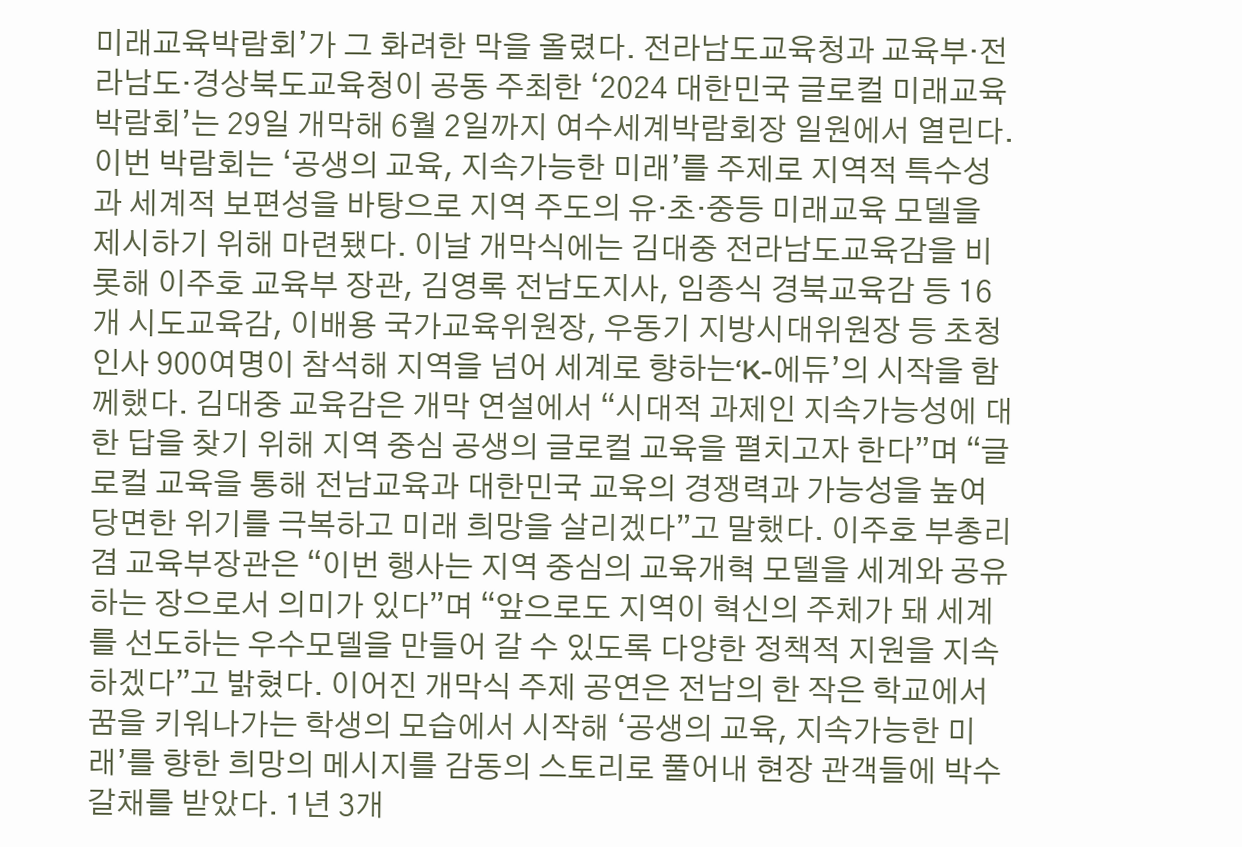미래교육박람회’가 그 화려한 막을 올렸다. 전라남도교육청과 교육부·전라남도·경상북도교육청이 공동 주최한 ‘2024 대한민국 글로컬 미래교육박람회’는 29일 개막해 6월 2일까지 여수세계박람회장 일원에서 열린다. 이번 박람회는 ‘공생의 교육, 지속가능한 미래’를 주제로 지역적 특수성과 세계적 보편성을 바탕으로 지역 주도의 유·초·중등 미래교육 모델을 제시하기 위해 마련됐다. 이날 개막식에는 김대중 전라남도교육감을 비롯해 이주호 교육부 장관, 김영록 전남도지사, 임종식 경북교육감 등 16개 시도교육감, 이배용 국가교육위원장, 우동기 지방시대위원장 등 초청 인사 900여명이 참석해 지역을 넘어 세계로 향하는‘K-에듀’의 시작을 함께했다. 김대중 교육감은 개막 연설에서 “시대적 과제인 지속가능성에 대한 답을 찾기 위해 지역 중심 공생의 글로컬 교육을 펼치고자 한다”며 “글로컬 교육을 통해 전남교육과 대한민국 교육의 경쟁력과 가능성을 높여 당면한 위기를 극복하고 미래 희망을 살리겠다”고 말했다. 이주호 부총리 겸 교육부장관은 “이번 행사는 지역 중심의 교육개혁 모델을 세계와 공유하는 장으로서 의미가 있다”며 “앞으로도 지역이 혁신의 주체가 돼 세계를 선도하는 우수모델을 만들어 갈 수 있도록 다양한 정책적 지원을 지속하겠다”고 밝혔다. 이어진 개막식 주제 공연은 전남의 한 작은 학교에서 꿈을 키워나가는 학생의 모습에서 시작해 ‘공생의 교육, 지속가능한 미래’를 향한 희망의 메시지를 감동의 스토리로 풀어내 현장 관객들에 박수갈채를 받았다. 1년 3개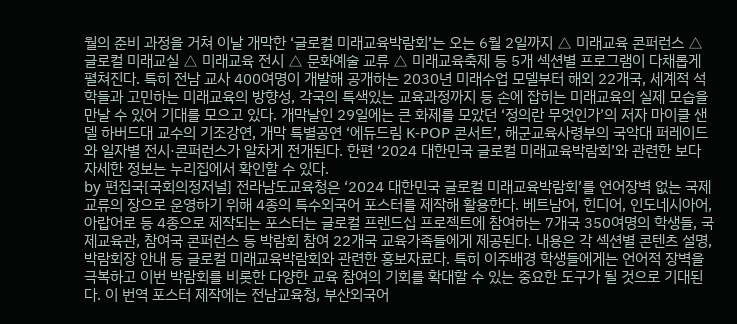월의 준비 과정을 거쳐 이날 개막한 ‘글로컬 미래교육박람회’는 오는 6월 2일까지 △ 미래교육 콘퍼런스 △ 글로컬 미래교실 △ 미래교육 전시 △ 문화예술 교류 △ 미래교육축제 등 5개 섹션별 프로그램이 다채롭게 펼쳐진다. 특히 전남 교사 400여명이 개발해 공개하는 2030년 미래수업 모델부터 해외 22개국, 세계적 석학들과 고민하는 미래교육의 방향성, 각국의 특색있는 교육과정까지 등 손에 잡히는 미래교육의 실제 모습을 만날 수 있어 기대를 모으고 있다. 개막날인 29일에는 큰 화제를 모았던 ‘정의란 무엇인가’의 저자 마이클 샌델 하버드대 교수의 기조강연, 개막 특별공연 ‘에듀드림 K-POP 콘서트’, 해군교육사령부의 국악대 퍼레이드와 일자별 전시·콘퍼런스가 알차게 전개된다. 한편 ‘2024 대한민국 글로컬 미래교육박람회’와 관련한 보다 자세한 정보는 누리집에서 확인할 수 있다.
by 편집국[국회의정저널] 전라남도교육청은 ‘2024 대한민국 글로컬 미래교육박람회’를 언어장벽 없는 국제교류의 장으로 운영하기 위해 4종의 특수외국어 포스터를 제작해 활용한다. 베트남어, 힌디어, 인도네시아어, 아랍어로 등 4종으로 제작되는 포스터는 글로컬 프렌드십 프로젝트에 참여하는 7개국 350여명의 학생들, 국제교육관, 참여국 콘퍼런스 등 박람회 참여 22개국 교육가족들에게 제공된다. 내용은 각 섹션별 콘텐츠 설명, 박람회장 안내 등 글로컬 미래교육박람회와 관련한 홍보자료다. 특히 이주배경 학생들에게는 언어적 장벽을 극복하고 이번 박람회를 비롯한 다양한 교육 참여의 기회를 확대할 수 있는 중요한 도구가 될 것으로 기대된다. 이 번역 포스터 제작에는 전남교육청, 부산외국어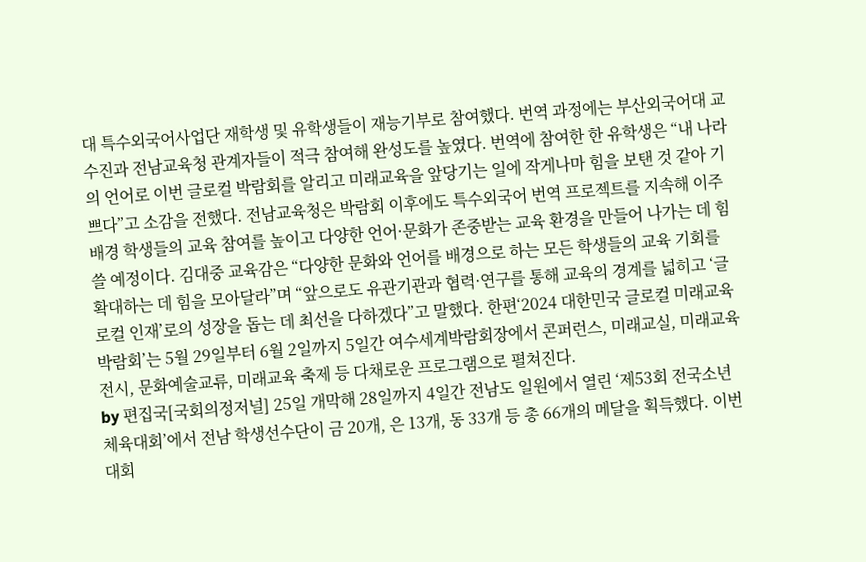대 특수외국어사업단 재학생 및 유학생들이 재능기부로 참여했다. 번역 과정에는 부산외국어대 교수진과 전남교육청 관계자들이 적극 참여해 완성도를 높였다. 번역에 참여한 한 유학생은 “내 나라의 언어로 이번 글로컬 박람회를 알리고 미래교육을 앞당기는 일에 작게나마 힘을 보탠 것 같아 기쁘다”고 소감을 전했다. 전남교육청은 박람회 이후에도 특수외국어 번역 프로젝트를 지속해 이주배경 학생들의 교육 참여를 높이고 다양한 언어·문화가 존중받는 교육 환경을 만들어 나가는 데 힘쓸 예정이다. 김대중 교육감은 “다양한 문화와 언어를 배경으로 하는 모든 학생들의 교육 기회를 확대하는 데 힘을 모아달라”며 “앞으로도 유관기관과 협력·연구를 통해 교육의 경계를 넓히고 ‘글로컬 인재’로의 성장을 돕는 데 최선을 다하겠다”고 말했다. 한편‘2024 대한민국 글로컬 미래교육박람회’는 5월 29일부터 6월 2일까지 5일간 여수세계박람회장에서 콘퍼런스, 미래교실, 미래교육 전시, 문화예술교류, 미래교육 축제 등 다채로운 프로그램으로 펼쳐진다.
by 편집국[국회의정저널] 25일 개막해 28일까지 4일간 전남도 일원에서 열린 ‘제53회 전국소년체육대회’에서 전남 학생선수단이 금 20개, 은 13개, 동 33개 등 총 66개의 메달을 획득했다. 이번 대회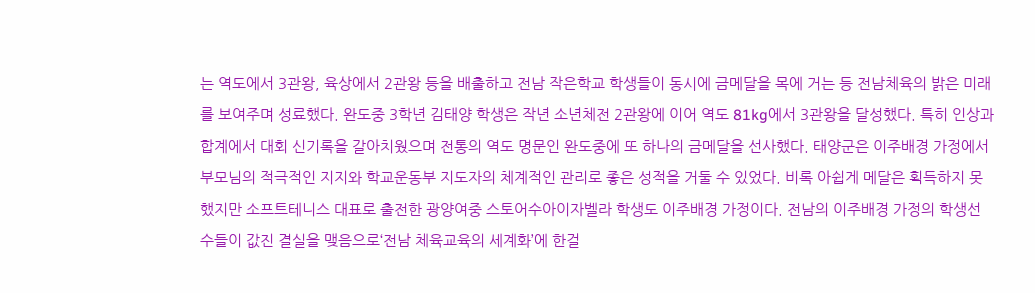는 역도에서 3관왕, 육상에서 2관왕 등을 배출하고 전남 작은학교 학생들이 동시에 금메달을 목에 거는 등 전남체육의 밝은 미래를 보여주며 성료했다. 완도중 3학년 김태양 학생은 작년 소년체전 2관왕에 이어 역도 81kg에서 3관왕을 달성했다. 특히 인상과 합계에서 대회 신기록을 갈아치웠으며 전통의 역도 명문인 완도중에 또 하나의 금메달을 선사했다. 태양군은 이주배경 가정에서 부모님의 적극적인 지지와 학교운동부 지도자의 체계적인 관리로 좋은 성적을 거둘 수 있었다. 비록 아쉽게 메달은 획득하지 못했지만 소프트테니스 대표로 출전한 광양여중 스토어수아이자벨라 학생도 이주배경 가정이다. 전남의 이주배경 가정의 학생선수들이 값진 결실을 맺음으로‘전남 체육교육의 세계화’에 한걸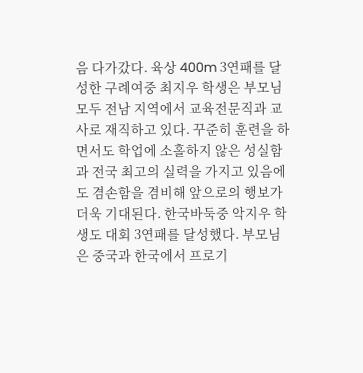음 다가갔다. 육상 400m 3연패를 달성한 구례여중 최지우 학생은 부모님 모두 전남 지역에서 교육전문직과 교사로 재직하고 있다. 꾸준히 훈련을 하면서도 학업에 소홀하지 않은 성실함과 전국 최고의 실력을 가지고 있음에도 겸손함을 겸비해 앞으로의 행보가 더욱 기대된다. 한국바둑중 악지우 학생도 대회 3연패를 달성했다. 부모님은 중국과 한국에서 프로기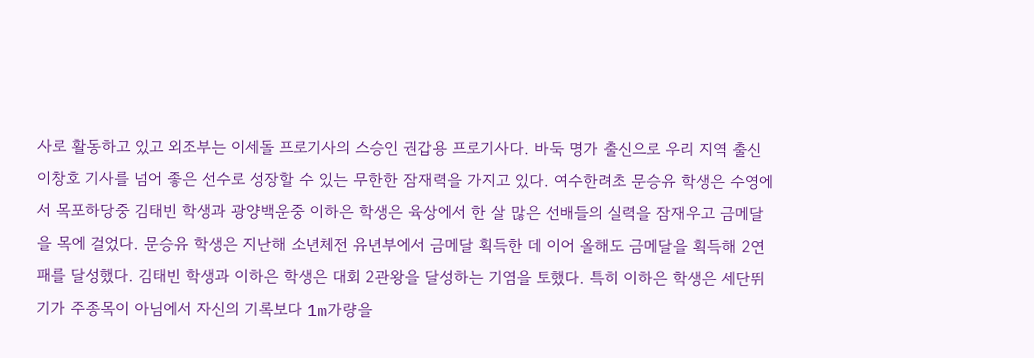사로 활동하고 있고 외조부는 이세돌 프로기사의 스승인 권갑용 프로기사다. 바둑 명가 출신으로 우리 지역 출신 이창호 기사를 넘어 좋은 선수로 성장할 수 있는 무한한 잠재력을 가지고 있다. 여수한려초 문승유 학생은 수영에서 목포하당중 김태빈 학생과 광양백운중 이하은 학생은 육상에서 한 살 많은 선배들의 실력을 잠재우고 금메달을 목에 걸었다. 문승유 학생은 지난해 소년체전 유년부에서 금메달 획득한 데 이어 올해도 금메달을 획득해 2연패를 달성했다. 김태빈 학생과 이하은 학생은 대회 2관왕을 달성하는 기염을 토했다. 특히 이하은 학생은 세단뛰기가 주종목이 아님에서 자신의 기록보다 1m가량을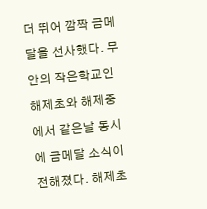더 뛰어 깜짝 금메달을 선사했다. 무안의 작은학교인 해제초와 해제중에서 같은날 동시에 금메달 소식이 전해졌다. 해제초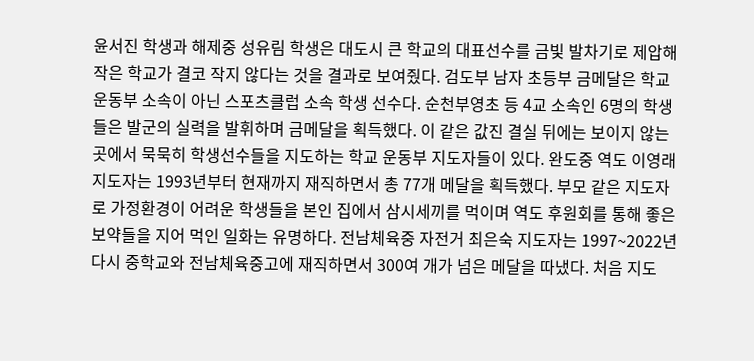윤서진 학생과 해제중 성유림 학생은 대도시 큰 학교의 대표선수를 금빛 발차기로 제압해 작은 학교가 결코 작지 않다는 것을 결과로 보여줬다. 검도부 남자 초등부 금메달은 학교운동부 소속이 아닌 스포츠클럽 소속 학생 선수다. 순천부영초 등 4교 소속인 6명의 학생들은 발군의 실력을 발휘하며 금메달을 획득했다. 이 같은 값진 결실 뒤에는 보이지 않는 곳에서 묵묵히 학생선수들을 지도하는 학교 운동부 지도자들이 있다. 완도중 역도 이영래 지도자는 1993년부터 현재까지 재직하면서 총 77개 메달을 획득했다. 부모 같은 지도자로 가정환경이 어려운 학생들을 본인 집에서 삼시세끼를 먹이며 역도 후원회를 통해 좋은 보약들을 지어 먹인 일화는 유명하다. 전남체육중 자전거 최은숙 지도자는 1997~2022년 다시 중학교와 전남체육중고에 재직하면서 300여 개가 넘은 메달을 따냈다. 처음 지도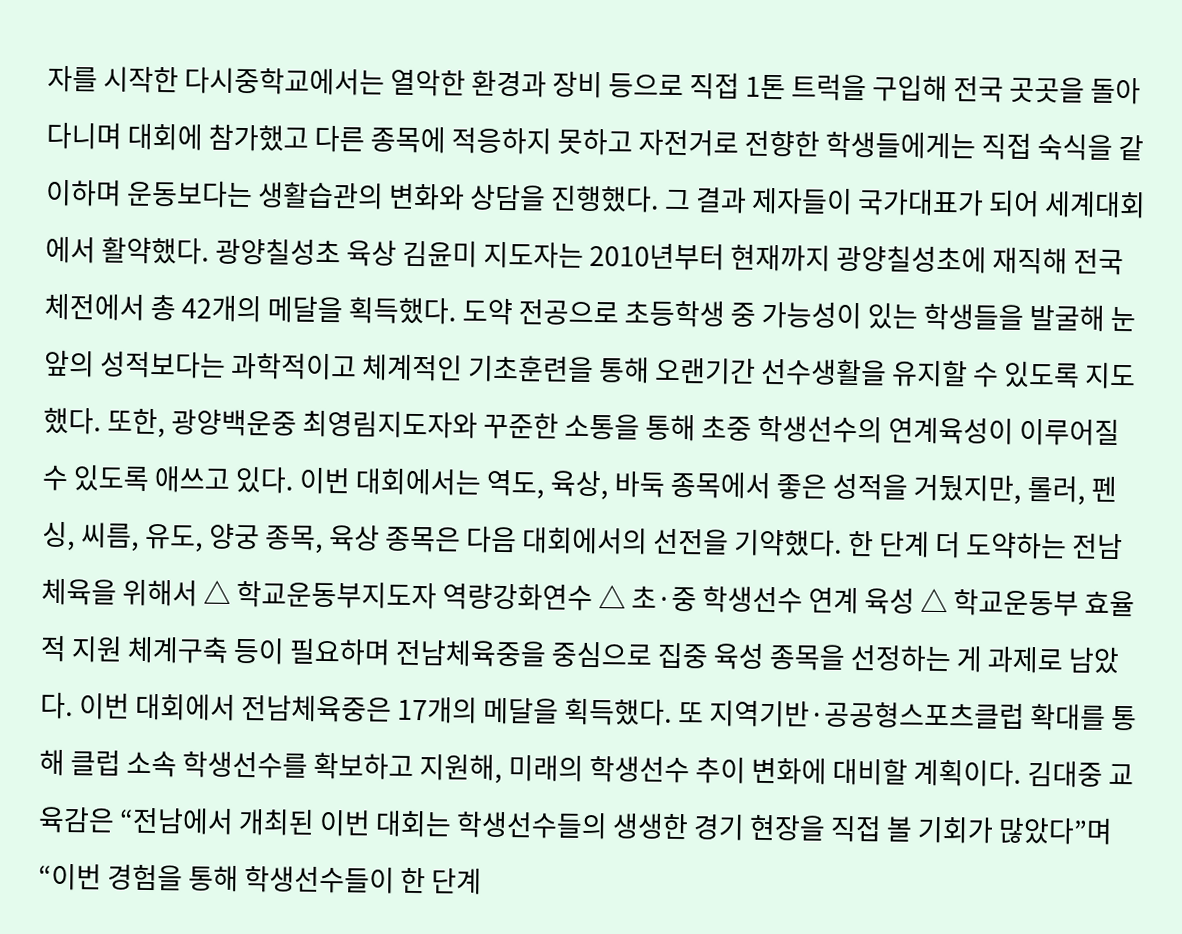자를 시작한 다시중학교에서는 열악한 환경과 장비 등으로 직접 1톤 트럭을 구입해 전국 곳곳을 돌아다니며 대회에 참가했고 다른 종목에 적응하지 못하고 자전거로 전향한 학생들에게는 직접 숙식을 같이하며 운동보다는 생활습관의 변화와 상담을 진행했다. 그 결과 제자들이 국가대표가 되어 세계대회에서 활약했다. 광양칠성초 육상 김윤미 지도자는 2010년부터 현재까지 광양칠성초에 재직해 전국체전에서 총 42개의 메달을 획득했다. 도약 전공으로 초등학생 중 가능성이 있는 학생들을 발굴해 눈앞의 성적보다는 과학적이고 체계적인 기초훈련을 통해 오랜기간 선수생활을 유지할 수 있도록 지도했다. 또한, 광양백운중 최영림지도자와 꾸준한 소통을 통해 초중 학생선수의 연계육성이 이루어질 수 있도록 애쓰고 있다. 이번 대회에서는 역도, 육상, 바둑 종목에서 좋은 성적을 거뒀지만, 롤러, 펜싱, 씨름, 유도, 양궁 종목, 육상 종목은 다음 대회에서의 선전을 기약했다. 한 단계 더 도약하는 전남 체육을 위해서 △ 학교운동부지도자 역량강화연수 △ 초·중 학생선수 연계 육성 △ 학교운동부 효율적 지원 체계구축 등이 필요하며 전남체육중을 중심으로 집중 육성 종목을 선정하는 게 과제로 남았다. 이번 대회에서 전남체육중은 17개의 메달을 획득했다. 또 지역기반·공공형스포츠클럽 확대를 통해 클럽 소속 학생선수를 확보하고 지원해, 미래의 학생선수 추이 변화에 대비할 계획이다. 김대중 교육감은 “전남에서 개최된 이번 대회는 학생선수들의 생생한 경기 현장을 직접 볼 기회가 많았다”며 “이번 경험을 통해 학생선수들이 한 단계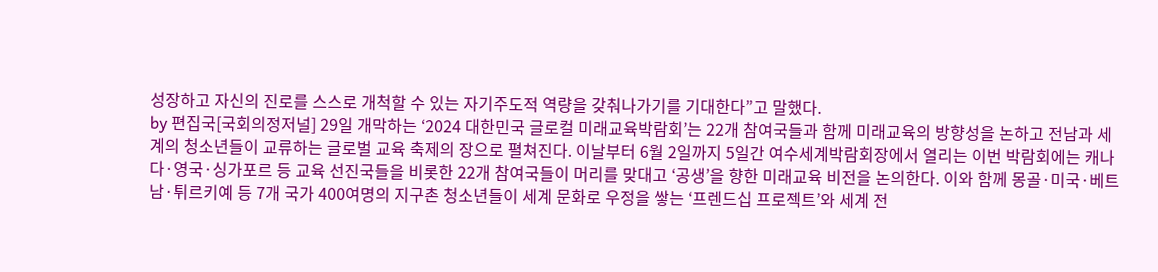성장하고 자신의 진로를 스스로 개척할 수 있는 자기주도적 역량을 갖춰나가기를 기대한다”고 말했다.
by 편집국[국회의정저널] 29일 개막하는 ‘2024 대한민국 글로컬 미래교육박람회’는 22개 참여국들과 함께 미래교육의 방향성을 논하고 전남과 세계의 청소년들이 교류하는 글로벌 교육 축제의 장으로 펼쳐진다. 이날부터 6월 2일까지 5일간 여수세계박람회장에서 열리는 이번 박람회에는 캐나다·영국·싱가포르 등 교육 선진국들을 비롯한 22개 참여국들이 머리를 맞대고 ‘공생’을 향한 미래교육 비전을 논의한다. 이와 함께 몽골·미국·베트남·튀르키예 등 7개 국가 400여명의 지구촌 청소년들이 세계 문화로 우정을 쌓는 ‘프렌드십 프로젝트’와 세계 전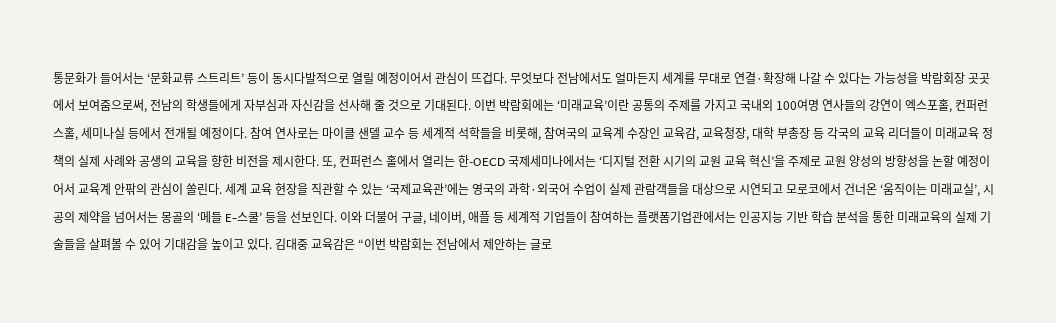통문화가 들어서는 ‘문화교류 스트리트’ 등이 동시다발적으로 열릴 예정이어서 관심이 뜨겁다. 무엇보다 전남에서도 얼마든지 세계를 무대로 연결·확장해 나갈 수 있다는 가능성을 박람회장 곳곳에서 보여줌으로써, 전남의 학생들에게 자부심과 자신감을 선사해 줄 것으로 기대된다. 이번 박람회에는 ‘미래교육’이란 공통의 주제를 가지고 국내외 100여명 연사들의 강연이 엑스포홀, 컨퍼런스홀, 세미나실 등에서 전개될 예정이다. 참여 연사로는 마이클 샌델 교수 등 세계적 석학들을 비롯해, 참여국의 교육계 수장인 교육감, 교육청장, 대학 부총장 등 각국의 교육 리더들이 미래교육 정책의 실제 사례와 공생의 교육을 향한 비전을 제시한다. 또, 컨퍼런스 홀에서 열리는 한-OECD 국제세미나에서는 ‘디지털 전환 시기의 교원 교육 혁신’을 주제로 교원 양성의 방향성을 논할 예정이어서 교육계 안팎의 관심이 쏠린다. 세계 교육 현장을 직관할 수 있는 ‘국제교육관’에는 영국의 과학·외국어 수업이 실제 관람객들을 대상으로 시연되고 모로코에서 건너온 ‘움직이는 미래교실’, 시공의 제약을 넘어서는 몽골의 ‘메들 E-스쿨’ 등을 선보인다. 이와 더불어 구글, 네이버, 애플 등 세계적 기업들이 참여하는 플랫폼기업관에서는 인공지능 기반 학습 분석을 통한 미래교육의 실제 기술들을 살펴볼 수 있어 기대감을 높이고 있다. 김대중 교육감은 “이번 박람회는 전남에서 제안하는 글로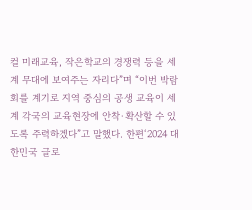컬 미래교육, 작은학교의 경쟁력 등을 세계 무대에 보여주는 자리다”며 “이번 박람회를 계기로 지역 중심의 공생 교육이 세계 각국의 교육현장에 안착·확산할 수 있도록 주력하겠다”고 말했다. 한편‘2024 대한민국 글로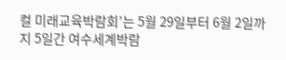컬 미래교육박람회’는 5월 29일부터 6월 2일까지 5일간 여수세계박람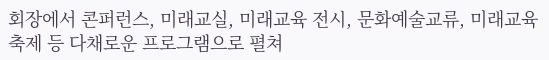회장에서 콘퍼런스, 미래교실, 미래교육 전시, 문화예술교류, 미래교육 축제 등 다채로운 프로그램으로 펼쳐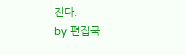진다.
by 편집국